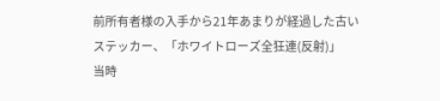前所有者様の入手から21年あまりが経過した古いステッカー、「ホワイトローズ全狂連(反射)」
当時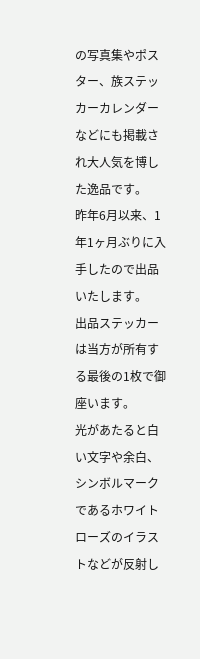の写真集やポスター、族ステッカーカレンダーなどにも掲載され大人気を博した逸品です。
昨年6月以来、1年1ヶ月ぶりに入手したので出品いたします。
出品ステッカーは当方が所有する最後の1枚で御座います。
光があたると白い文字や余白、シンボルマークであるホワイトローズのイラストなどが反射し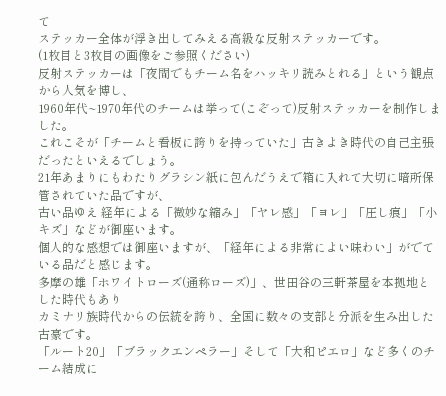て
ステッカー全体が浮き出してみえる高級な反射ステッカーです。
(1枚目と3枚目の画像をご参照ください)
反射ステッカーは「夜間でもチーム名をハッキリ読みとれる」という観点から人気を博し、
1960年代~1970年代のチームは挙って(こぞって)反射ステッカーを制作しました。
これこそが「チームと看板に誇りを持っていた」古きよき時代の自己主張だったといえるでしょう。
21年あまりにもわたりグラシン紙に包んだうえで箱に入れて大切に暗所保管されていた品ですが、
古い品ゆえ 経年による「微妙な縮み」「ヤレ感」「ヨレ」「圧し痕」「小キズ」などが御座います。
個人的な感想では御座いますが、「経年による非常によい味わい」がでている品だと感じます。
多摩の雄「ホワイトローズ(通称ローズ)」、世田谷の三軒茶屋を本拠地とした時代もあり
カミナリ族時代からの伝統を誇り、全国に数々の支部と分派を生み出した古豪です。
「ルート20」「ブラックエンペラー」そして「大和ピエロ」など多くのチーム結成に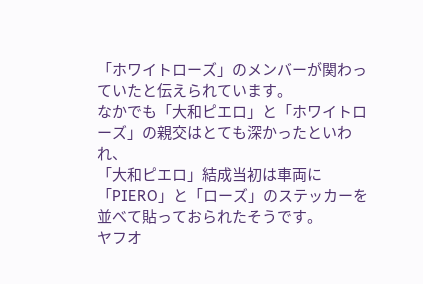「ホワイトローズ」のメンバーが関わっていたと伝えられています。
なかでも「大和ピエロ」と「ホワイトローズ」の親交はとても深かったといわれ、
「大和ピエロ」結成当初は車両に「PIERO」と「ローズ」のステッカーを並べて貼っておられたそうです。
ヤフオ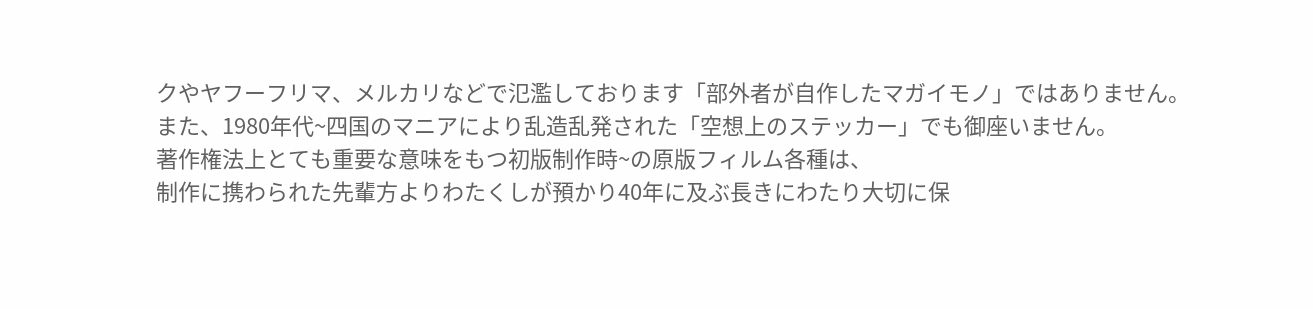クやヤフーフリマ、メルカリなどで氾濫しております「部外者が自作したマガイモノ」ではありません。
また、1980年代~四国のマニアにより乱造乱発された「空想上のステッカー」でも御座いません。
著作権法上とても重要な意味をもつ初版制作時~の原版フィルム各種は、
制作に携わられた先輩方よりわたくしが預かり40年に及ぶ長きにわたり大切に保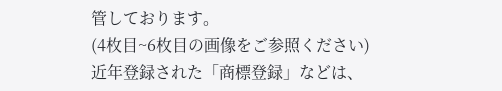管しております。
(4枚目~6枚目の画像をご参照ください)
近年登録された「商標登録」などは、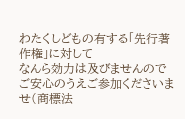わたくしどもの有する「先行著作権」に対して
なんら効力は及びませんのでご安心のうえご参加くださいませ(商標法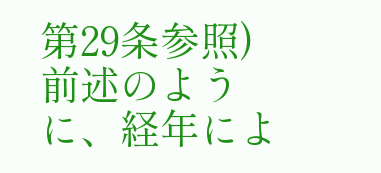第29条参照)
前述のように、経年によ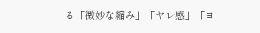る「微妙な縮み」「ヤレ感」「ヨ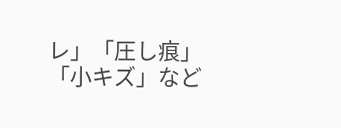レ」「圧し痕」「小キズ」など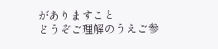がありますこと
どうぞご理解のうえご参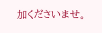加くださいませ。